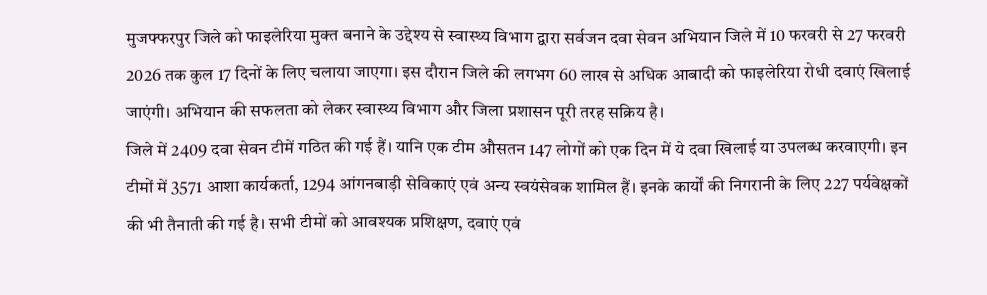मुजफ्फरपुर जिले को फाइलेरिया मुक्त बनाने के उद्देश्य से स्वास्थ्य विभाग द्वारा सर्वजन दवा सेवन अभियान जिले में 10 फरवरी से 27 फरवरी 2026 तक कुल 17 दिनों के लिए चलाया जाएगा। इस दौरान जिले की लगभग 60 लाख से अधिक आबादी को फाइलेरिया रोधी दवाएं खिलाई जाएंगी। अभियान की सफलता को लेकर स्वास्थ्य विभाग और जिला प्रशासन पूरी तरह सक्रिय है।
जिले में 2409 दवा सेवन टीमें गठित की गई हैं। यानि एक टीम औसतन 147 लोगों को एक दिन में ये दवा खिलाई या उपलब्ध करवाएगी। इन टीमों में 3571 आशा कार्यकर्ता, 1294 आंगनबाड़ी सेविकाएं एवं अन्य स्वयंसेवक शामिल हैं। इनके कार्यों की निगरानी के लिए 227 पर्यवेक्षकों की भी तैनाती की गई है। सभी टीमों को आवश्यक प्रशिक्षण, दवाएं एवं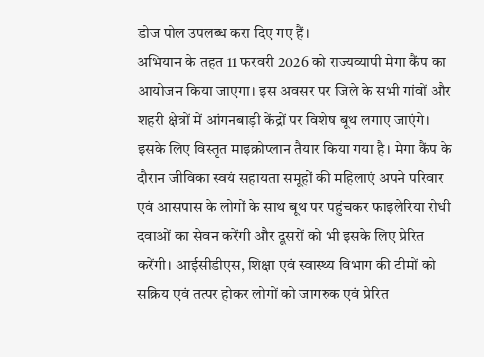डोज पोल उपलब्ध करा दिए गए हैं।
अभियान के तहत 11 फरवरी 2026 को राज्यव्यापी मेगा कैंप का आयोजन किया जाएगा। इस अवसर पर जिले के सभी गांवों और शहरी क्षेत्रों में आंगनबाड़ी केंद्रों पर विशेष बूथ लगाए जाएंगे। इसके लिए विस्तृत माइक्रोप्लान तैयार किया गया है। मेगा कैंप के दौरान जीविका स्वयं सहायता समूहों की महिलाएं अपने परिवार एवं आसपास के लोगों के साथ बूथ पर पहुंचकर फाइलेरिया रोधी दवाओं का सेवन करेंगी और दूसरों को भी इसके लिए प्रेरित करेंगी। आईसीडीएस, शिक्षा एवं स्वास्थ्य विभाग की टीमों को सक्रिय एवं तत्पर होकर लोगों को जागरुक एवं प्रेरित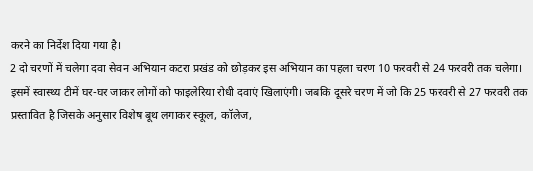करने का निर्देश दिया गया है।
2 दो चरणों में चलेगा दवा सेवन अभियान कटरा प्रखंड को छोड़कर इस अभियान का पहला चरण 10 फरवरी से 24 फरवरी तक चलेगा। इसमें स्वास्थ्य टीमें घर-घर जाकर लोगों को फाइलेरिया रोधी दवाएं खिलाएंगी। जबकि दूसरे चरण में जो कि 25 फरवरी से 27 फरवरी तक प्रस्तावित है जिसके अनुसार विशेष बूथ लगाकर स्कूल, कॉलेज,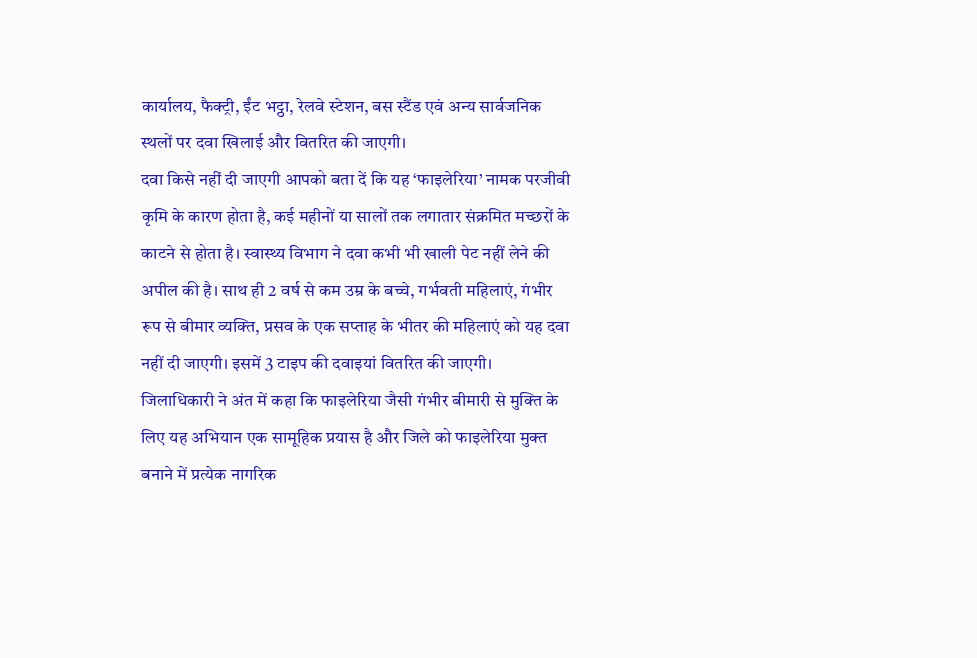कार्यालय, फैक्ट्री, ईंट भट्ठा, रेलवे स्टेशन, बस स्टैंड एवं अन्य सार्वजनिक स्थलों पर दवा खिलाई और वितरित की जाएगी।
दवा किसे नहीं दी जाएगी आपको बता दें कि यह ‘फाइलेरिया’ नामक परजीवी कृमि के कारण होता है, कई महीनों या सालों तक लगातार संक्रमित मच्छरों के काटने से होता है। स्वास्थ्य विभाग ने दवा कभी भी खाली पेट नहीं लेने की अपील की है। साथ ही 2 वर्ष से कम उम्र के बच्चे, गर्भवती महिलाएं, गंभीर रूप से बीमार व्यक्ति, प्रसव के एक सप्ताह के भीतर की महिलाएं को यह दवा नहीं दी जाएगी। इसमें 3 टाइप की दवाइयां वितरित की जाएगी।
जिलाधिकारी ने अंत में कहा कि फाइलेरिया जैसी गंभीर बीमारी से मुक्ति के लिए यह अभियान एक सामूहिक प्रयास है और जिले को फाइलेरिया मुक्त बनाने में प्रत्येक नागरिक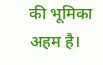की भूमिका अहम है।